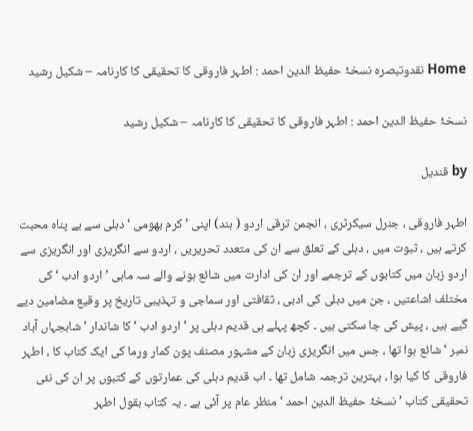Home نقدوتبصرہ نسخۂ حفیظ الدین احمد : اطہر فاروقی کا تحقیقی کا کارنامہ – شکیل رشید

نسخۂ حفیظ الدین احمد : اطہر فاروقی کا تحقیقی کا کارنامہ – شکیل رشید

by قندیل

اطہر فاروقی ، جنرل سیکرٹری ، انجمن ترقی اردو ( ہند) اپنی ’ کرم بھومی ‘ دہلی سے بے پناہ محبت کرتے ہیں ، ثبوت میں ، دہلی کے تعلق سے ان کی متعدد تحریریں ، اردو سے انگریزی اور انگریزی سے اردو زبان میں کتابوں کے ترجمے اور ان کی ادارت میں شائع ہونے والے سہ ماہی ’ اردو ادب ‘ کی مختلف اشاعتیں ، جن میں دہلی کی ادبی ، ثقافتی اور سماجی و تہذیبی تاریخ پر وقیع مضامین دیے گیے ہیں ، پیش کی جا سکتی ہیں ۔ کچھ پہلے ہی قدیم دہلی پر ’ اردو ادب ‘ کا شاندار ’ شاہجہاں آباد نمبر ‘ شائع ہوا تھا ، جس میں انگریزی زبان کے مشہور مصنف پون کمار ورما کی ایک کتاب کا ، اطہر فاروقی کا کیا ہوا ، بہترین ترجمہ شامل تھا ۔ اب قدیم دہلی کی عمارتوں کے کتبوں پر ان کی نئی تحقیقی کتاب ’ نسخۂ حفیظ الدین احمد ‘ منظر عام پر آئی ہے ۔ یہ کتاب بقول اطہر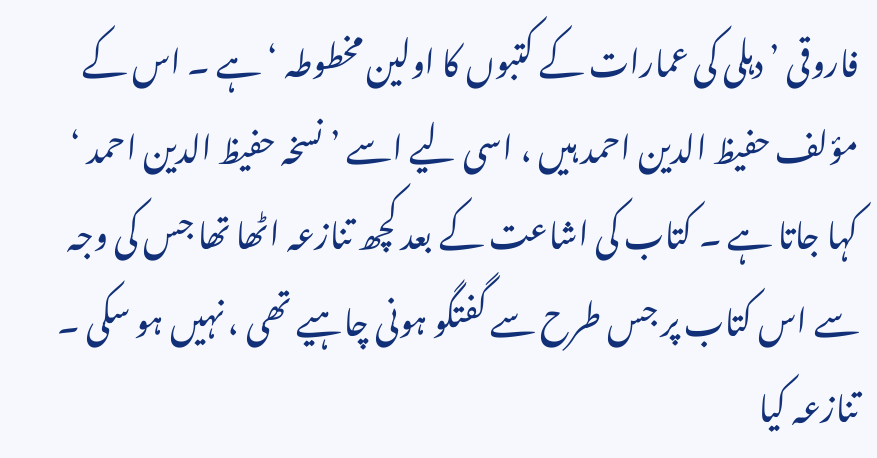فاروقی ’ دہلی کی عمارات کے کتبوں کا اولین مخطوطہ ‘ ہے ۔ اس کے مؤلف حفیظ الدین احمد ہیں ، اسی لیے اسے ’ نسخہ حفیظ الدین احمد ‘ کہا جاتا ہے ۔ کتاب کی اشاعت کے بعد کچھ تنازعہ اٹھا تھا جس کی وجہ سے اس کتاب پر جس طرح سے گفتگو ہونی چاہیے تھی ، نہیں ہو سکی ۔ تنازعہ کیا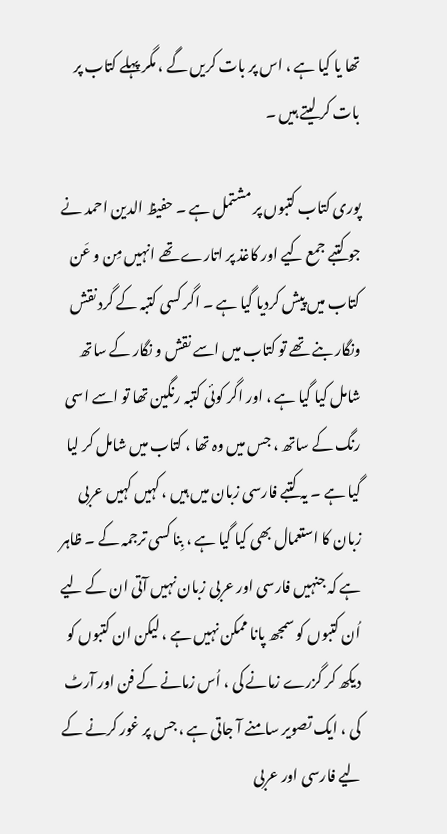تھا یا کیا ہے ، اس پر بات کریں گے ، مگر پہلے کتاب پر بات کر لیتے ہیں ۔

پوری کتاب کتبوں پر مشتمل ہے ۔ حفیظ الدین احمد نے جو کتبے جمع کیے اور کاغذ پر اتارے تھے انہیں مِن و عَن کتاب میں پیش کردیا گیا ہے ۔ اگر کسی کتبہ کے گرد نقش ونگار بنے تھے تو کتاب میں اسے نقش و نگار کے ساتھ شامل کیا گیا ہے ، اور اگر کوئی کتبہ رنگین تھا تو اسے اسی رنگ کے ساتھ ، جس میں وہ تھا ، کتاب میں شامل کر لیا گیا ہے ۔ یہ کتبے فارسی زبان میں ہیں ، کہیں کہیں عربی زبان کا استعمال بھی کیا گیا ہے ، بِنا کسی ترجمہ کے ۔ ظاہر ہے کہ جنہیں فارسی اور عربی زبان نہیں آتی ان کے لیے اُن کتبوں کو سمجھ پانا ممکن نہیں ہے ، لیکن ان کتبوں کو دیکھ کر گزرے زمانے کی ، اُس زمانے کے فن اور آرٹ کی ، ایک تصویر سامنے آ جاتی ہے ، جس پر غور کرنے کے لیے فارسی اور عربی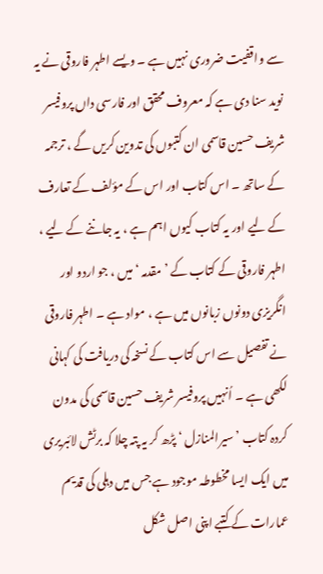سے واقفیت ضروری نہیں ہے ۔ ویسے اطہر فاروقی نے یہ نوید سنا دی ہے کہ معروف محقق اور فارسی داں پروفیسر شریف حسین قاسمی ان کتبوں کی تدوین کریں گے ، ترجمہ کے ساتھ ۔ اس کتاب اور اس کے مؤلف کے تعارف کے لیے اور یہ کتاب کیوں اہم ہے ، یہ جاننے کے لیے ، اطہر فاروقی کے کتاب کے ’ مقدمہ ‘ میں ، جو اردو اور انگریزی دونوں زبانوں میں ہے ، مواد ہے ۔ اطہر فاروقی نے تفصیل سے اس کتاب کے نسخہ کی دریافت کی کہانی لکھی ہے ۔ اُنہیں پروفیسر شریف حسین قاسمی کی مدون کردہ کتاب ’ سیرالمنازل ‘ پڑھ کر یہ پتہ چلا کہ برٹش لائبریری میں ایک ایسا مخطوطہ موجود ہے جس میں دہلی کی قدیم عمارات کے کتبے اپنی اصل شکل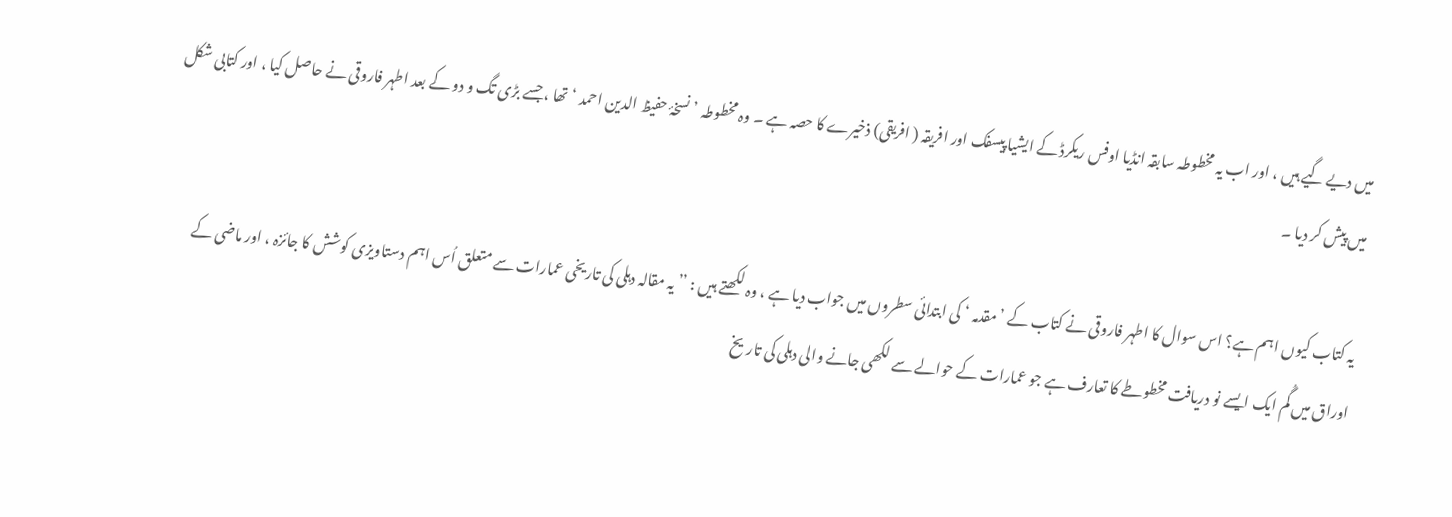میں دیے گیے ہیں ، اور اب یہ مخطوطہ سابقہ انڈیا اوفس ریکرڈ کے ایشیا پیسفک اور افریقہ ( افریقی) ذخیرے کا حصہ ہے ۔ وہ مخطوطہ ’ نسخۂ حفیظ الدین احمد ‘ تھا ، جسے بڑی تگ و دو کے بعد اطہر فاروقی نے حاصل کیا ، اور کتابی شکل میں پیش کر دیا ۔

یہ کتاب کیوں اہم ہے؟ اس سوال کا اطہر فاروقی نے کتاب کے ’ مقدمہ ‘ کی ابتدائی سطروں میں جواب دیا ہے ، وہ لکھتے ہیں : ’’ یہ مقالہ دہلی کی تاریخی عمارات سے متعلق اُس اہم دستاویزی کوشش کا جائزہ ، اور ماضی کے اوراق میں گُم ایک ایسے نو دریافت مخطوطے کا تعارف ہے جو عمارات کے حوالے سے لکھی جانے والی دہلی کی تاریخ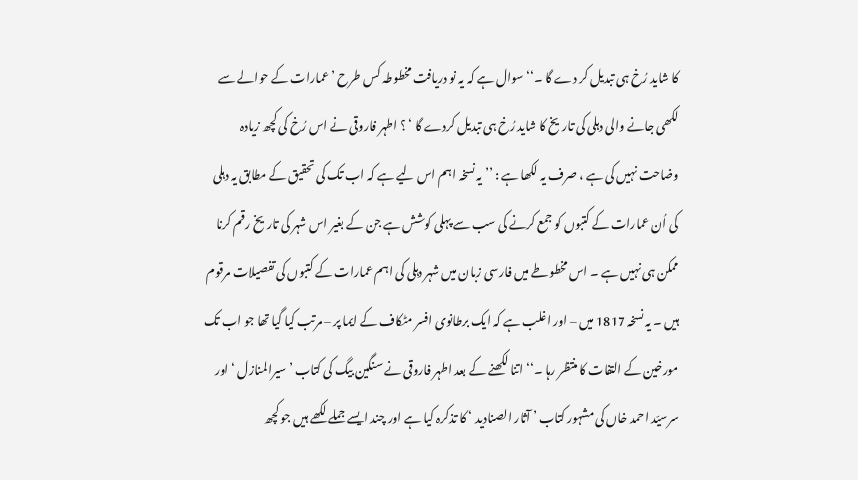کا شاید رُخ ہی تبدیل کر دے گا ۔‘‘ سوال ہے کہ یہ نو دریافت مخطوطہ کس طرح ’ عمارات کے حوالے سے لکھی جانے والی دہلی کی تاریخ کا شاید رُخ ہی تبدیل کردے گا ‘ ؟ اطہر فاروقی نے اس رُخ کی کچھ زیادہ وضاحت نہیں کی ہے ، صرف یہ لکھا ہے : ’’ یہ نسخہ اہم اس لیے ہے کہ اب تک کی تحقیق کے مطابق یہ دہلی کی اُن عمارات کے کتبوں کو جمع کرنے کی سب سے پہلی کوشش ہے جن کے بغیر اس شہر کی تاریخ رقم کرنا ممکن ہی نہیں ہے ۔ اس مخطوطے میں فارسی زبان میں شہر دہلی کی اہم عمارات کے کتبوں کی تفصیلات مرقوم ہیں ۔ یہ نسخہ 1817 میں – اور اغلب ہے کہ ایک برطانوی افسر مٹکاف کے ایما پر – مرتب کیا گیا تھا جو اب تک مورخین کے التفات کا منتظر رہا ۔‘‘ اتنا لکھنے کے بعد اطہر فاروقی نے سنگین بیگ کی کتاب ’ سیرالمنازل ‘ اور سرسیّد احمد خاں کی مشہور کتاب ’ آثار الصنادید ‘ کا تذکرہ کیا ہے اور چند ایسے جملے لکھے ہیں جو کچھ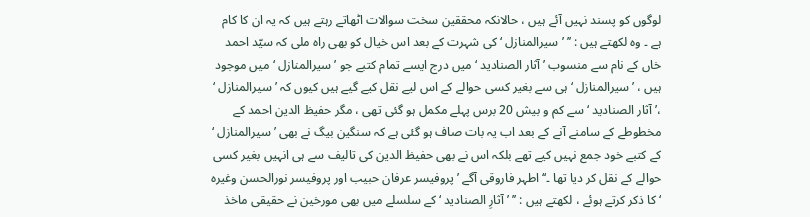لوگوں کو پسند نہیں آئے ہیں ، حالانکہ محققین سخت سوالات اٹھاتے رہتے ہیں کہ یہ ان کا کام ہے ۔ وہ لکھتے ہیں : ’’ ’ سیرالمنازل ‘ کی شہرت کے بعد اس خیال کو بھی راہ ملی کہ سیّد احمد خاں کے نام سے منسوب ’ آثار الصنادید ‘ میں درج ایسے تمام کتبے جو ’ سیرالمنازل ‘ میں موجود ہیں ، ’ سیرالمنازل ‘ ہی سے بغیر کسی حوالے کے اس لیے نقل کیے گیے ہیں کیوں کہ ’ سیرالمنازل ‘ ،’ آثار الصنادید ‘ سے کم و بیش 20 برس پہلے مکمل ہو گئی تھی ، مگر حفیظ الدین احمد کے مخطوطے کے سامنے آنے کے بعد اب یہ بات صاف ہو گئی ہے کہ سنگین بیگ نے بھی ’ سیرالمنازل ‘ کے کتبے خود جمع نہیں کیے تھے بلکہ اس نے بھی حفیظ الدین کی تالیف سے ہی انہیں بغیر کسی حوالے کے نقل کر دیا تھا ۔‘‘ اطہر فاروقی آگے ’ پروفیسر عرفان حبیب اور پروفیسر نورالحسن وغیرہ ‘ کا ذکر کرتے ہوئے ، لکھتے ہیں : ’’ ’ آثارِ الصنادید ‘ کے سلسلے میں بھی مورخین نے حقیقی ماخذ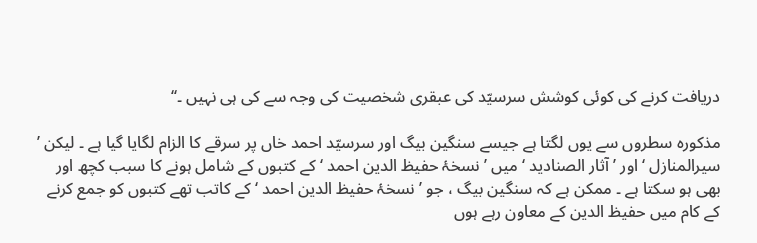دریافت کرنے کی کوئی کوشش سرسیّد کی عبقری شخصیت کی وجہ سے کی ہی نہیں ۔‘‘

مذکورہ سطروں سے یوں لگتا ہے جیسے سنگین بیگ اور سرسیّد احمد خاں پر سرقے کا الزام لگایا گیا ہے ۔ لیکن ’ سیرالمنازل ‘ اور ’ آثار الصنادید ‘ میں ’ نسخۂ حفیظ الدین احمد ‘ کے کتبوں کے شامل ہونے کا سبب کچھ اور بھی ہو سکتا ہے ۔ ممکن ہے کہ سنگین بیگ ، جو ’ نسخۂ حفیظ الدین احمد ‘ کے کاتب تھے کتبوں کو جمع کرنے کے کام میں حفیظ الدین کے معاون رہے ہوں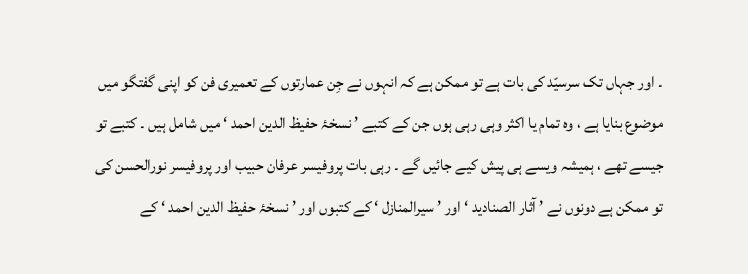۔ اور جہاں تک سرسیّد کی بات ہے تو ممکن ہے کہ انہوں نے جِن عمارتوں کے تعمیری فن کو اپنی گفتگو میں موضوع بنایا ہے ، وہ تمام یا اکثر وہی رہی ہوں جن کے کتبے ’ نسخۂ حفیظ الدین احمد ‘ میں شامل ہیں ۔ کتبے تو جیسے تھے ، ہمیشہ ویسے ہی پیش کیے جائیں گے ۔ رہی بات پروفیسر عرفان حبیب اور پروفیسر نورالحسن کی تو ممکن ہے دونوں نے ’ آثار الصنادید ‘ اور ’ سیرالمنازل ‘ کے کتبوں اور ’ نسخۂ حفیظ الدین احمد ‘ کے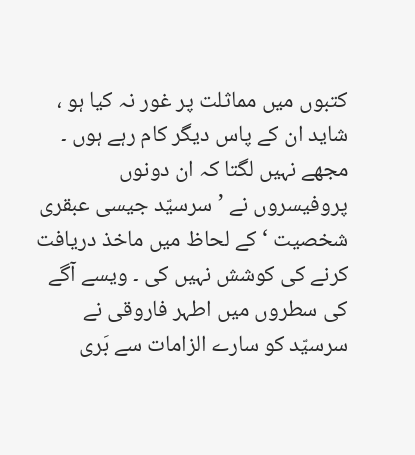کتبوں میں مماثلت پر غور نہ کیا ہو ، شاید ان کے پاس دیگر کام رہے ہوں ۔ مجھے نہیں لگتا کہ ان دونوں پروفیسروں نے ’ سرسیّد جیسی عبقری شخصیت ‘ کے لحاظ میں ماخذ دریافت کرنے کی کوشش نہیں کی ۔ ویسے آگے کی سطروں میں اطہر فاروقی نے سرسیّد کو سارے الزامات سے بَری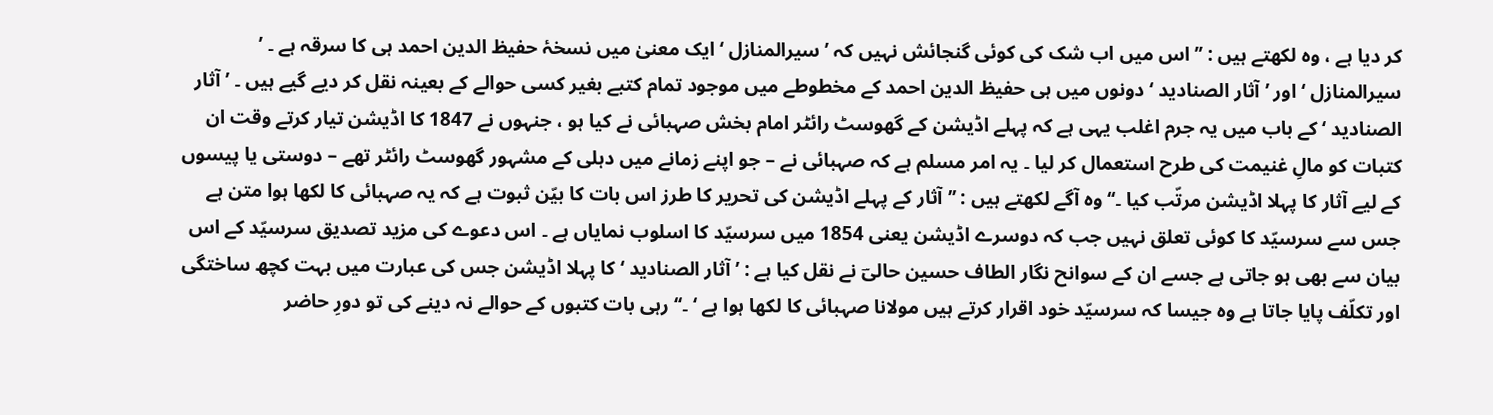کر دیا ہے ، وہ لکھتے ہیں : ’’ اس میں اب شک کی کوئی گنجائش نہیں کہ ’ سیرالمنازل ‘ ایک معنیٰ میں نسخۂ حفیظ الدین احمد ہی کا سرقہ ہے ۔ ’ سیرالمنازل ‘ اور ’ آثار الصنادید ‘ دونوں میں ہی حفیظ الدین احمد کے مخطوطے میں موجود تمام کتبے بغیر کسی حوالے کے بعینہ نقل کر دیے گیے ہیں ۔ ’ آثار الصنادید ‘ کے باب میں یہ جرم اغلب یہی ہے کہ پہلے اڈیشن کے گھوسٹ رائٹر امام بخش صہبائی نے کیا ہو ، جنہوں نے 1847 کا اڈیشن تیار کرتے وقت ان کتبات کو مالِ غنیمت کی طرح استعمال کر لیا ۔ یہ امر مسلم ہے کہ صہبائی نے – جو اپنے زمانے میں دہلی کے مشہور گھوسٹ رائٹر تھے – دوستی یا پیسوں کے لیے آثار کا پہلا اڈیشن مرتّب کیا ۔‘‘ وہ آگے لکھتے ہیں : ’’ آثار کے پہلے اڈیشن کی تحریر کا طرز اس بات کا بیّن ثبوت ہے کہ یہ صہبائی کا لکھا ہوا متن ہے جس سے سرسیّد کا کوئی تعلق نہیں جب کہ دوسرے اڈیشن یعنی 1854 میں سرسیّد کا اسلوب نمایاں ہے ۔ اس دعوے کی مزید تصدیق سرسیّد کے اس بیان سے بھی ہو جاتی ہے جسے ان کے سوانح نگار الطاف حسین حالیؔ نے نقل کیا ہے : ’ آثار الصنادید ‘ کا پہلا اڈیشن جس کی عبارت میں بہت کچھ ساختگی اور تکلّف پایا جاتا ہے وہ جیسا کہ سرسیّد خود اقرار کرتے ہیں مولانا صہبائی کا لکھا ہوا ہے ‘ ۔‘‘ رہی بات کتبوں کے حوالے نہ دینے کی تو دورِ حاضر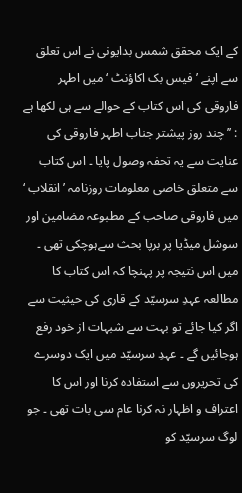کے ایک محقق شمس بدایونی نے اس تعلق سے اپنے ’ فیس بک اکاؤنٹ ‘ میں اطہر فاروقی کی اس کتاب کے حوالے سے ہی لکھا ہے : ’’ چند روز پیشتر جناب اطہر فاروقی کی عنایت سے یہ تحفہ وصول پایا ۔ اس کتاب سے متعلق خاصی معلومات روزنامہ ’ انقلاب ‘ میں فاروقی صاحب کے مطبوعہ مضامین اور سوشل میڈیا پر برپا بحث سےہوچکی تھی ۔ میں اس نتیجہ پر پہنچا کہ اس کتاب کا مطالعہ عہدِ سرسیّد کے قاری کی حیثیت سے اگر کیا جائے تو بہت سے شبہات از خود رفع ہوجائیں گے ۔ عہدِ سرسیّد میں ایک دوسرے کی تحریروں سے استفادہ کرنا اور اس کا اعتراف و اظہار نہ کرنا عام سی بات تھی ۔ جو لوگ سرسیّد کو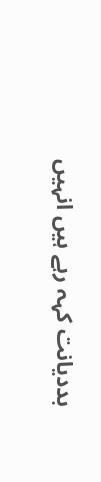بددیانت کہہ رہے ہیں انہیں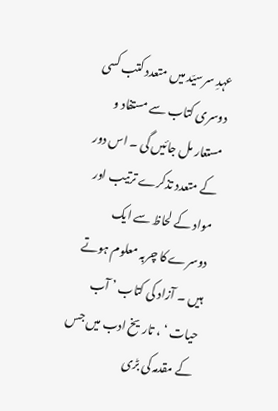عہدِ سرسیّد میں متعدد کتب کسی دوسری کتاب سے مستفاد و مستعار مل جائیں گی ۔ اس دور کے متعدد تذکرے ترتیب اور مواد کے لحاظ سے ایک دوسرے کا چربہ معلوم ہوتے ہیں ۔ آزاد کی کتاب ’ آب حیات ‘ ، تاریخ ادب میں جس کے مقدمہ کی بڑی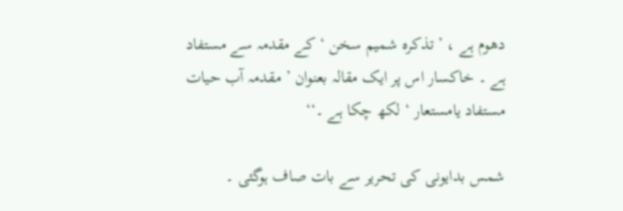دھوم ہے ، ’ تذکرہ شمیم سخن ‘ کے مقدمہ سے مستفاد ہے ۔ خاکسار اس پر ایک مقالہ بعنوان ’ مقدمہ آب حیات مستفاد یامستعار ‘ لکھ چکا ہے ۔‘‘

شمس بدایونی کی تحریر سے بات صاف ہوگئی ۔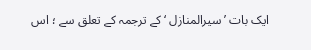ایک بات ’ سیرالمنازل ‘ کے ترجمہ کے تعلق سے ؛ اس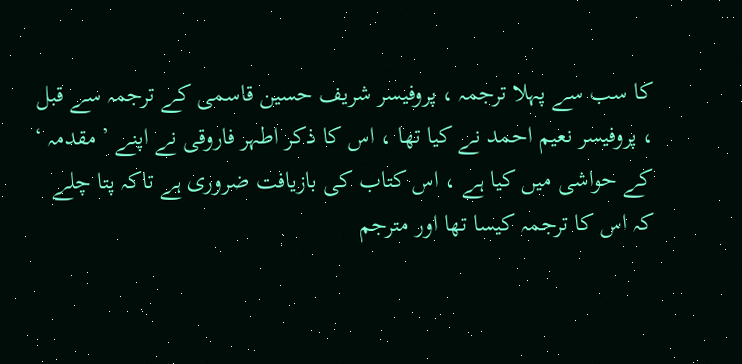کا سب سے پہلا ترجمہ ، پروفیسر شریف حسین قاسمی کے ترجمہ سے قبل ، پروفیسر نعیم احمد نے کیا تھا ، اس کا ذکر اطہر فاروقی نے اپنے ’ مقدمہ ‘ کے حواشی میں کیا ہے ، اس کتاب کی بازیافت ضروری ہے تاکہ پتا چلے کہ اس کا ترجمہ کیسا تھا اور مترجم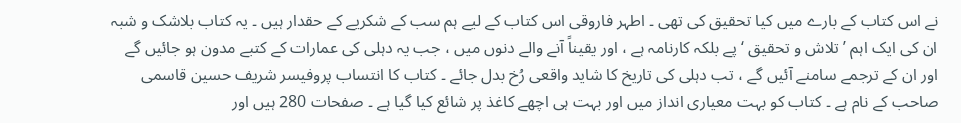نے اس کتاب کے بارے میں کیا تحقیق کی تھی ۔ اطہر فاروقی اس کتاب کے لیے ہم سب کے شکریے کے حقدار ہیں ۔ یہ کتاب بلاشک و شبہ ان کی ایک اہم ’ تلاش و تحقیق ‘ پے بلکہ کارنامہ ہے ، اور یقیناً آنے والے دنوں میں ، جب یہ دہلی کی عمارات کے کتبے مدون ہو جائیں گے اور ان کے ترجمے سامنے آئیں گے ، تب دہلی کی تاریخ کا شاید واقعی رُخ بدل جائے ۔ کتاب کا انتساب پروفیسر شریف حسین قاسمی صاحب کے نام ہے ۔ کتاب کو بہت معیاری انداز میں اور بہت ہی اچھے کاغذ پر شائع کیا گیا ہے ۔ صفحات 280 ہیں اور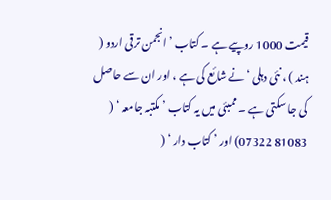قیمت 1000 روپیے ہے ۔ کتاب ’ انجمن ترقی اردو ( ہند ) ، نئی دہلی ‘ نے شائع کی ہے ، اور ان سے حاصل کی جا سکتی ہے ۔ ممبئی میں یہ کتاب ’ مکتبہ جامعہ ‘ ( 81083 07322) اور ’ کتاب دار ‘ (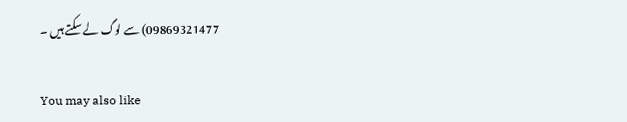09869321477) سے لوگ لے سکتے ہیں ۔

You may also like